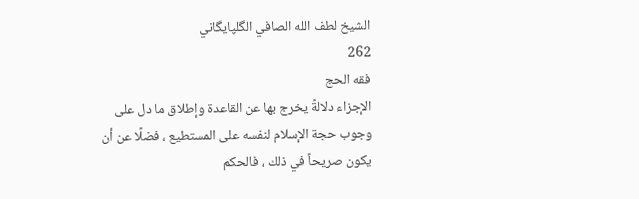الشيخ لطف الله الصافي الگلپايگاني
262
فقه الحج
الإجزاء دلالةً يخرج بها عن القاعدة وإطلاق ما دل على وجوب حجة الإسلام لنفسه على المستطيع ، فضلًا عن أن يكون صريحاً في ذلك ، فالحكم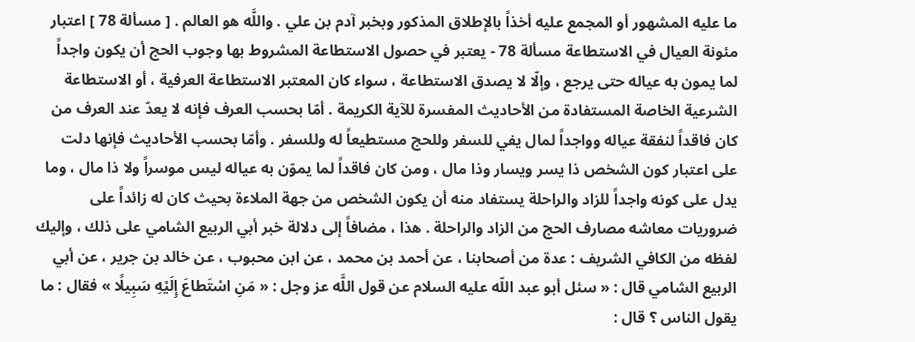ما عليه المشهور أو المجمع عليه أخذاً بالإطلاق المذكور وبخبر آدم بن علي . واللَّه هو العالم . [ مسألة 78 ] اعتبار مئونة العيال في الاستطاعة مسألة 78 - يعتبر في حصول الاستطاعة المشروط بها وجوب الحج أن يكون واجداً لما يمون به عياله حتى يرجع ، وإلّا لا يصدق الاستطاعة ، سواء كان المعتبر الاستطاعة العرفية ، أو الاستطاعة الشرعية الخاصة المستفادة من الأحاديث المفسرة للآية الكريمة . أمّا بحسب العرف فإنه لا يعدّ عند العرف من كان فاقداً لنفقة عياله وواجداً لمال يفي للسفر وللحج مستطيعاً له وللسفر . وأمّا بحسب الأحاديث فإنها دلت على اعتبار كون الشخص ذا يسر ويسار وذا مال ، ومن كان فاقداً لما يموّن به عياله ليس موسراً ولا ذا مال ، وما يدل على كونه واجداً للزاد والراحلة يستفاد منه أن يكون الشخص من جهة الملاءة بحيث كان له زائداً على ضروريات معاشه مصارف الحج من الزاد والراحلة . هذا ، مضافاً إلى دلالة خبر أبي الربيع الشامي على ذلك ، وإليك لفظه من الكافي الشريف : عدة من أصحابنا ، عن أحمد بن محمد ، عن ابن محبوب ، عن خالد بن جرير ، عن أبي الربيع الشامي قال : « سئل أبو عبد اللّه عليه السلام عن قول اللَّه عز وجل : « مَنِ اسْتَطاعَ إِلَيْهِ سَبِيلًا » فقال : ما يقول الناس ؟ قال :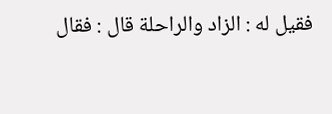فقيل له : الزاد والراحلة قال : فقال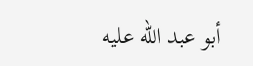أبو عبد اللّه عليه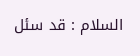السلام : قد سئل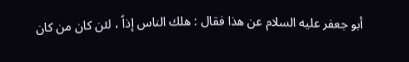أبو جعفر عليه السلام عن هذا فقال : هلك الناس إذاً ، لئن كان من كان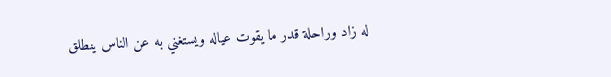له زاد وراحلة قدر ما يقوت عياله ويستغني به عن الناس ينطلق